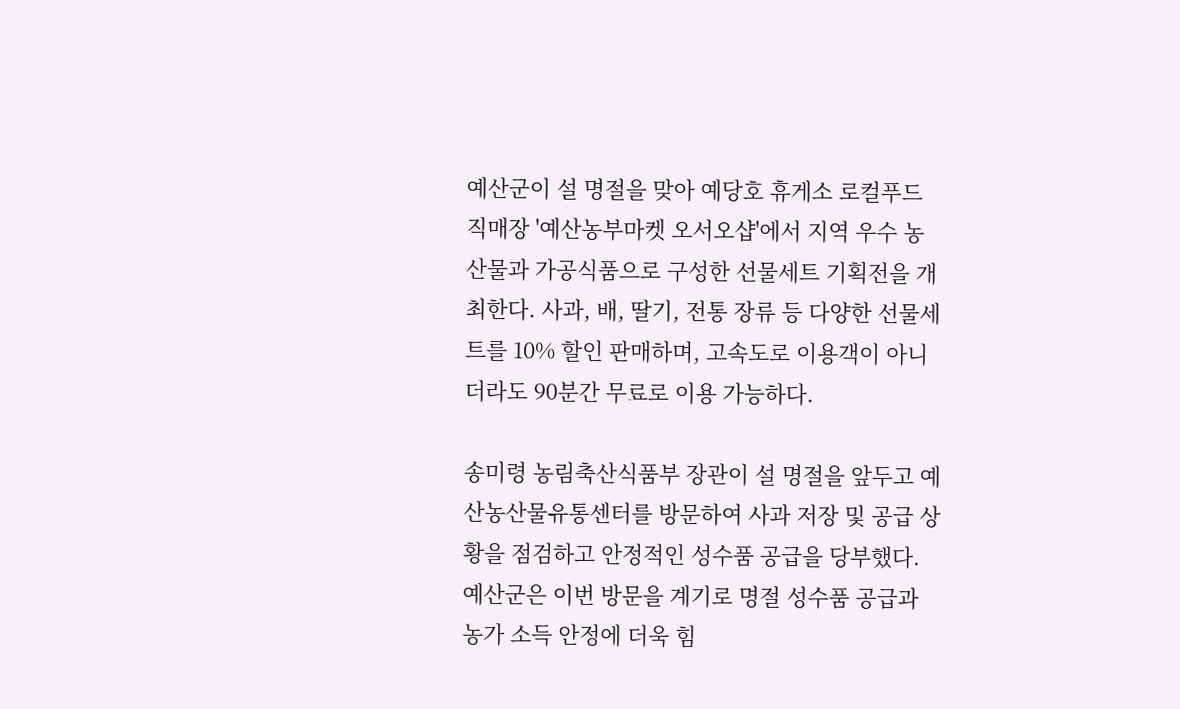예산군이 설 명절을 맞아 예당호 휴게소 로컬푸드 직매장 '예산농부마켓 오서오샵'에서 지역 우수 농산물과 가공식품으로 구성한 선물세트 기획전을 개최한다. 사과, 배, 딸기, 전통 장류 등 다양한 선물세트를 10% 할인 판매하며, 고속도로 이용객이 아니더라도 90분간 무료로 이용 가능하다.

송미령 농림축산식품부 장관이 설 명절을 앞두고 예산농산물유통센터를 방문하여 사과 저장 및 공급 상황을 점검하고 안정적인 성수품 공급을 당부했다. 예산군은 이번 방문을 계기로 명절 성수품 공급과 농가 소득 안정에 더욱 힘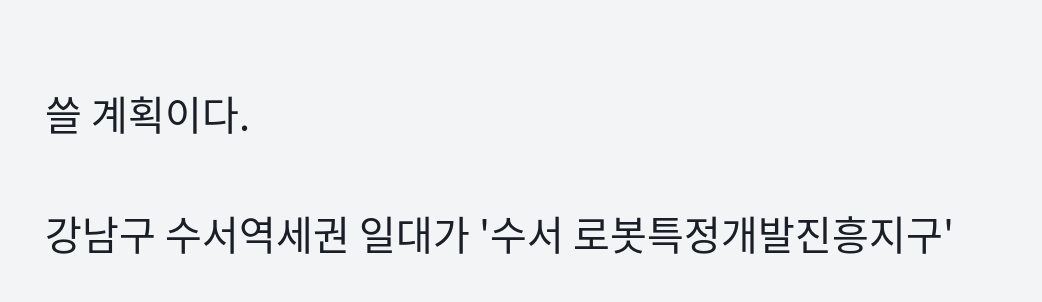쓸 계획이다.

강남구 수서역세권 일대가 '수서 로봇특정개발진흥지구'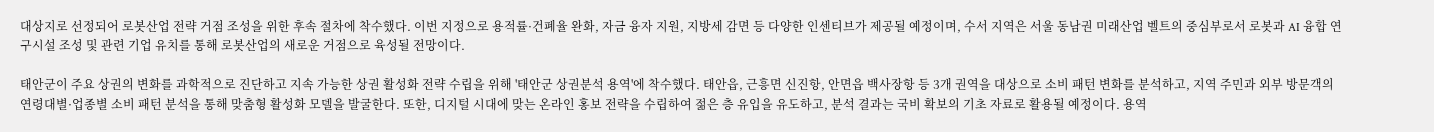대상지로 선정되어 로봇산업 전략 거점 조성을 위한 후속 절차에 착수했다. 이번 지정으로 용적률·건폐율 완화, 자금 융자 지원, 지방세 감면 등 다양한 인센티브가 제공될 예정이며, 수서 지역은 서울 동남권 미래산업 벨트의 중심부로서 로봇과 AI 융합 연구시설 조성 및 관련 기업 유치를 통해 로봇산업의 새로운 거점으로 육성될 전망이다.

태안군이 주요 상권의 변화를 과학적으로 진단하고 지속 가능한 상권 활성화 전략 수립을 위해 '태안군 상권분석 용역'에 착수했다. 태안읍, 근흥면 신진항, 안면읍 백사장항 등 3개 권역을 대상으로 소비 패턴 변화를 분석하고, 지역 주민과 외부 방문객의 연령대별·업종별 소비 패턴 분석을 통해 맞춤형 활성화 모델을 발굴한다. 또한, 디지털 시대에 맞는 온라인 홍보 전략을 수립하여 젊은 층 유입을 유도하고, 분석 결과는 국비 확보의 기초 자료로 활용될 예정이다. 용역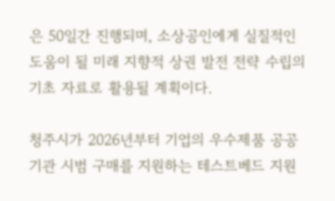은 50일간 진행되며, 소상공인에게 실질적인 도움이 될 미래 지향적 상권 발전 전략 수립의 기초 자료로 활용될 계획이다.

청주시가 2026년부터 기업의 우수제품 공공기관 시범 구매를 지원하는 테스트베드 지원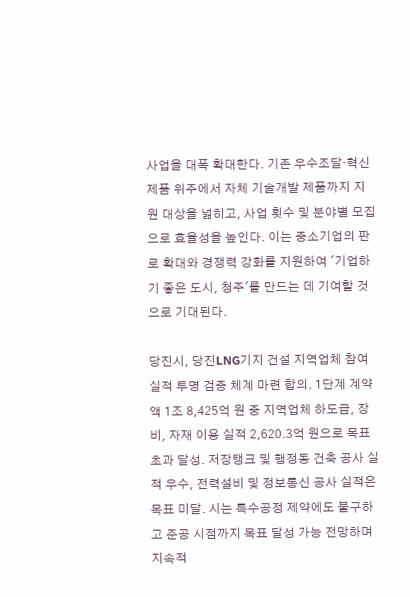사업을 대폭 확대한다. 기존 우수조달·혁신제품 위주에서 자체 기술개발 제품까지 지원 대상을 넓히고, 사업 횟수 및 분야별 모집으로 효율성을 높인다. 이는 중소기업의 판로 확대와 경쟁력 강화를 지원하여 '기업하기 좋은 도시, 청주'를 만드는 데 기여할 것으로 기대된다.

당진시, 당진LNG기지 건설 지역업체 참여 실적 투명 검증 체계 마련 합의. 1단계 계약액 1조 8,425억 원 중 지역업체 하도급, 장비, 자재 이용 실적 2,620.3억 원으로 목표 초과 달성. 저장탱크 및 행정동 건축 공사 실적 우수, 전력설비 및 정보통신 공사 실적은 목표 미달. 시는 특수공정 제약에도 불구하고 준공 시점까지 목표 달성 가능 전망하며 지속적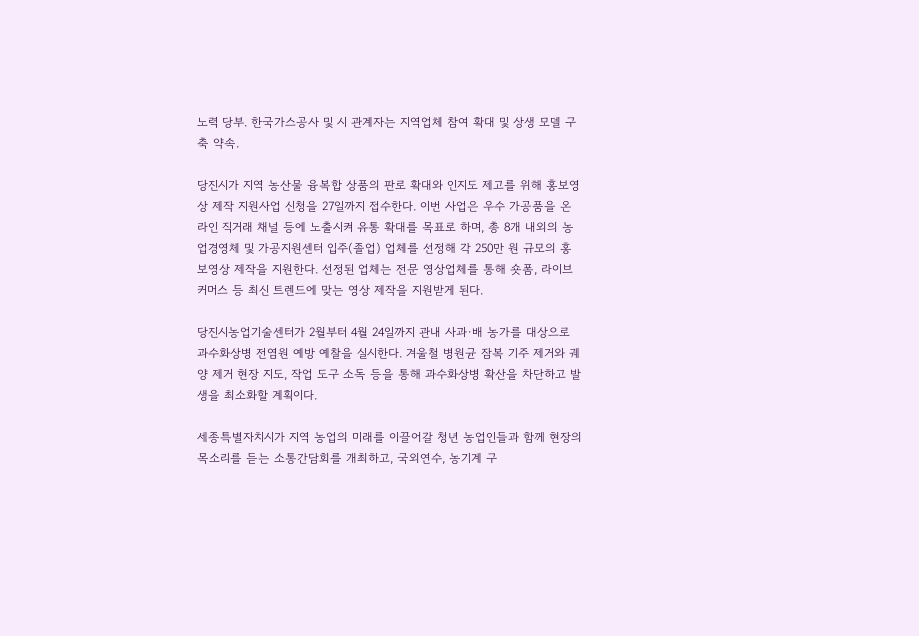노력 당부. 한국가스공사 및 시 관계자는 지역업체 참여 확대 및 상생 모델 구축 약속.

당진시가 지역 농산물 융복합 상품의 판로 확대와 인지도 제고를 위해 홍보영상 제작 지원사업 신청을 27일까지 접수한다. 이번 사업은 우수 가공품을 온라인 직거래 채널 등에 노출시켜 유통 확대를 목표로 하며, 총 8개 내외의 농업경영체 및 가공지원센터 입주(졸업) 업체를 선정해 각 250만 원 규모의 홍보영상 제작을 지원한다. 선정된 업체는 전문 영상업체를 통해 숏폼, 라이브커머스 등 최신 트렌드에 맞는 영상 제작을 지원받게 된다.

당진시농업기술센터가 2월부터 4월 24일까지 관내 사과·배 농가를 대상으로 과수화상병 전염원 예방 예찰을 실시한다. 겨울철 병원균 잠복 기주 제거와 궤양 제거 현장 지도, 작업 도구 소독 등을 통해 과수화상병 확산을 차단하고 발생을 최소화할 계획이다.

세종특별자치시가 지역 농업의 미래를 이끌어갈 청년 농업인들과 함께 현장의 목소리를 듣는 소통간담회를 개최하고, 국외연수, 농기계 구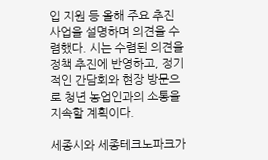입 지원 등 올해 주요 추진 사업을 설명하며 의견을 수렴했다. 시는 수렴된 의견을 정책 추진에 반영하고, 정기적인 간담회와 현장 방문으로 청년 농업인과의 소통을 지속할 계획이다.

세종시와 세종테크노파크가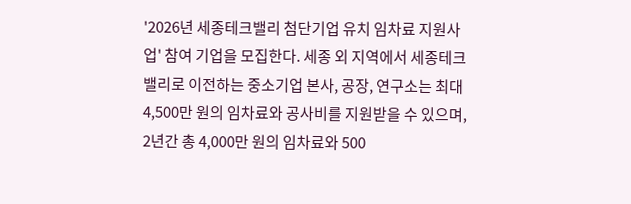'2026년 세종테크밸리 첨단기업 유치 임차료 지원사업' 참여 기업을 모집한다. 세종 외 지역에서 세종테크밸리로 이전하는 중소기업 본사, 공장, 연구소는 최대 4,500만 원의 임차료와 공사비를 지원받을 수 있으며, 2년간 총 4,000만 원의 임차료와 500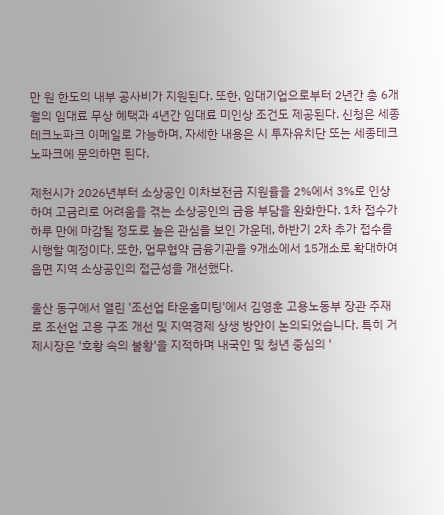만 원 한도의 내부 공사비가 지원된다. 또한, 임대기업으로부터 2년간 총 6개월의 임대료 무상 혜택과 4년간 임대료 미인상 조건도 제공된다. 신청은 세종테크노파크 이메일로 가능하며, 자세한 내용은 시 투자유치단 또는 세종테크노파크에 문의하면 된다.

제천시가 2026년부터 소상공인 이차보전금 지원율을 2%에서 3%로 인상하여 고금리로 어려움을 겪는 소상공인의 금융 부담을 완화한다. 1차 접수가 하루 만에 마감될 정도로 높은 관심을 보인 가운데, 하반기 2차 추가 접수를 시행할 예정이다. 또한, 업무협약 금융기관을 9개소에서 15개소로 확대하여 읍면 지역 소상공인의 접근성을 개선했다.

울산 동구에서 열린 '조선업 타운홀미팅'에서 김영훈 고용노동부 장관 주재로 조선업 고용 구조 개선 및 지역경제 상생 방안이 논의되었습니다. 특히 거제시장은 '호황 속의 불황'을 지적하며 내국인 및 청년 중심의 '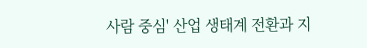사람 중심' 산업 생태계 전환과 지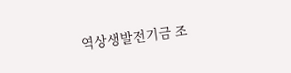역상생발전기금 조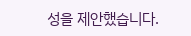성을 제안했습니다.